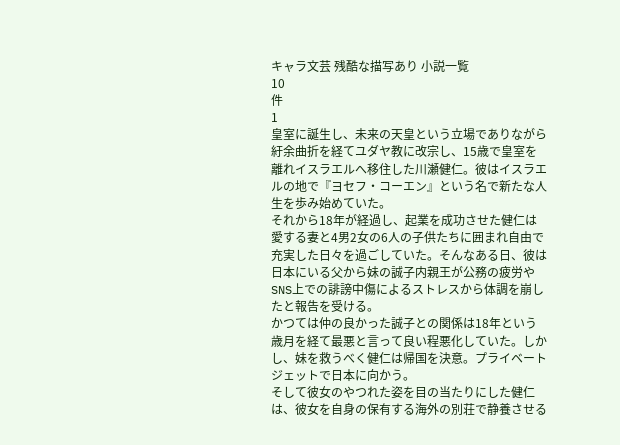キャラ文芸 残酷な描写あり 小説一覧
10
件
1
皇室に誕生し、未来の天皇という立場でありながら紆余曲折を経てユダヤ教に改宗し、15歳で皇室を離れイスラエルへ移住した川瀬健仁。彼はイスラエルの地で『ヨセフ・コーエン』という名で新たな人生を歩み始めていた。
それから18年が経過し、起業を成功させた健仁は愛する妻と4男2女の6人の子供たちに囲まれ自由で充実した日々を過ごしていた。そんなある日、彼は日本にいる父から妹の誠子内親王が公務の疲労やSNS上での誹謗中傷によるストレスから体調を崩したと報告を受ける。
かつては仲の良かった誠子との関係は18年という歳月を経て最悪と言って良い程悪化していた。しかし、妹を救うべく健仁は帰国を決意。プライベートジェットで日本に向かう。
そして彼女のやつれた姿を目の当たりにした健仁は、彼女を自身の保有する海外の別荘で静養させる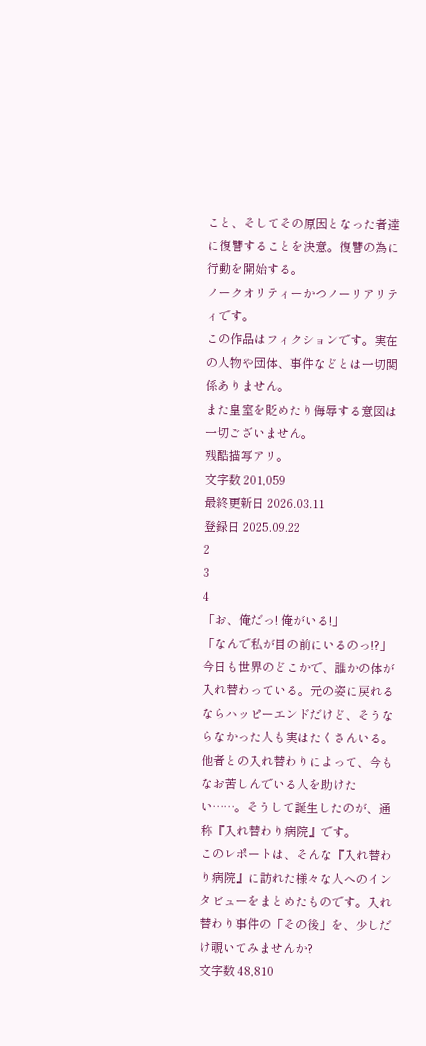こと、そしてその原因となった者達に復讐することを決意。復讐の為に行動を開始する。
ノークオリティーかつノーリアリティです。
この作品はフィクションです。実在の人物や団体、事件などとは一切関係ありません。
また皇室を貶めたり侮辱する意図は一切ございません。
残酷描写アリ。
文字数 201,059
最終更新日 2026.03.11
登録日 2025.09.22
2
3
4
「お、俺だっ! 俺がいる!」
「なんで私が目の前にいるのっ!?」
今日も世界のどこかで、誰かの体が入れ替わっている。元の姿に戻れるならハッピーエンドだけど、そうならなかった人も実はたくさんいる。
他者との入れ替わりによって、今もなお苦しんでいる人を助けたい……。そうして誕生したのが、通称『入れ替わり病院』です。
このレポートは、そんな『入れ替わり病院』に訪れた様々な人へのインタビューをまとめたものです。入れ替わり事件の「その後」を、少しだけ覗いてみませんか?
文字数 48,810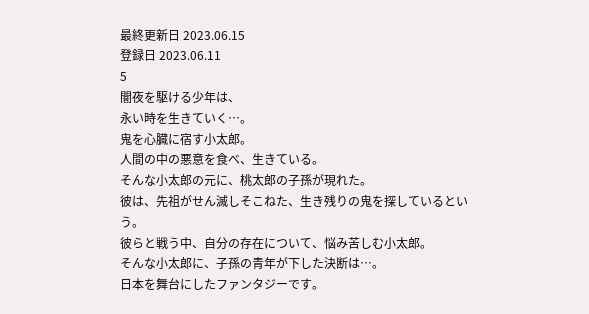最終更新日 2023.06.15
登録日 2023.06.11
5
闇夜を駆ける少年は、
永い時を生きていく…。
鬼を心臓に宿す小太郎。
人間の中の悪意を食べ、生きている。
そんな小太郎の元に、桃太郎の子孫が現れた。
彼は、先祖がせん滅しそこねた、生き残りの鬼を探しているという。
彼らと戦う中、自分の存在について、悩み苦しむ小太郎。
そんな小太郎に、子孫の青年が下した決断は…。
日本を舞台にしたファンタジーです。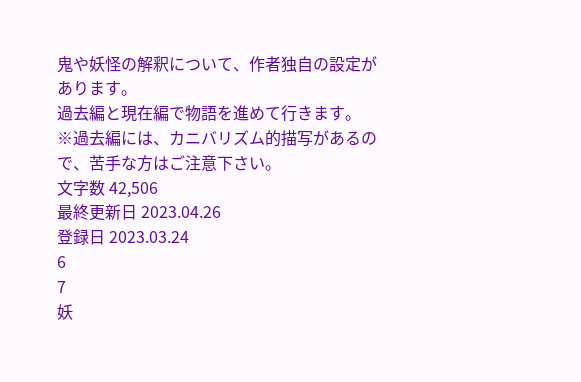鬼や妖怪の解釈について、作者独自の設定があります。
過去編と現在編で物語を進めて行きます。
※過去編には、カニバリズム的描写があるので、苦手な方はご注意下さい。
文字数 42,506
最終更新日 2023.04.26
登録日 2023.03.24
6
7
妖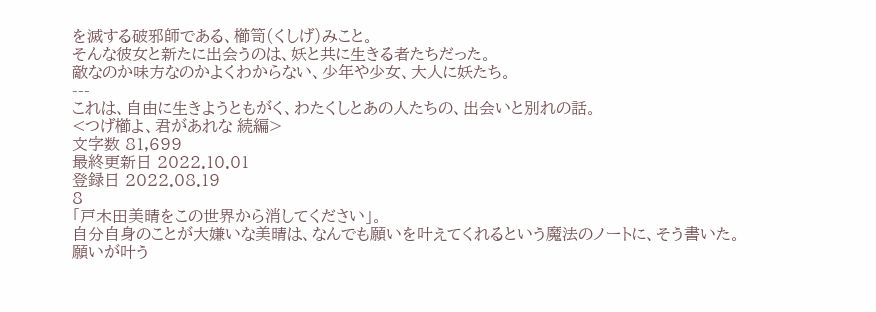を滅する破邪師である、櫛笥(くしげ)みこと。
そんな彼女と新たに出会うのは、妖と共に生きる者たちだった。
敵なのか味方なのかよくわからない、少年や少女、大人に妖たち。
---
これは、自由に生きようともがく、わたくしとあの人たちの、出会いと別れの話。
<つげ櫛よ、君があれな 続編>
文字数 81,699
最終更新日 2022.10.01
登録日 2022.08.19
8
「戸木田美晴をこの世界から消してください」。
自分自身のことが大嫌いな美晴は、なんでも願いを叶えてくれるという魔法のノートに、そう書いた。
願いが叶う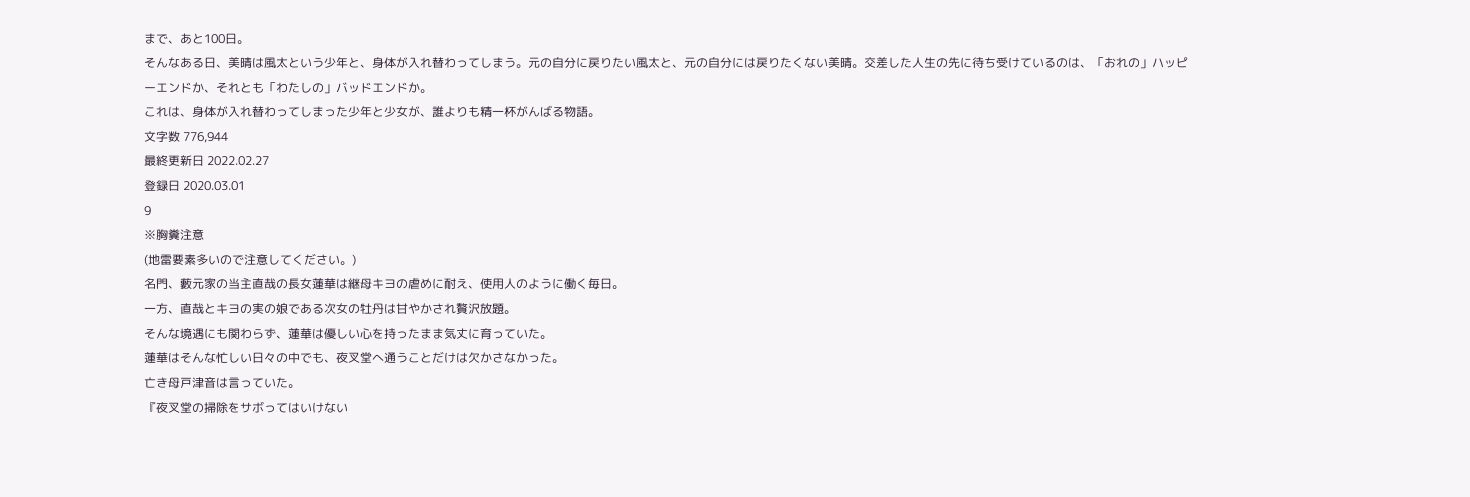まで、あと100日。
そんなある日、美晴は風太という少年と、身体が入れ替わってしまう。元の自分に戻りたい風太と、元の自分には戻りたくない美晴。交差した人生の先に待ち受けているのは、「おれの」ハッピーエンドか、それとも「わたしの」バッドエンドか。
これは、身体が入れ替わってしまった少年と少女が、誰よりも精一杯がんばる物語。
文字数 776,944
最終更新日 2022.02.27
登録日 2020.03.01
9
※胸糞注意
(地雷要素多いので注意してください。)
名門、藪元家の当主直哉の長女蓮華は継母キヨの虐めに耐え、使用人のように働く毎日。
一方、直哉とキヨの実の娘である次女の牡丹は甘やかされ贅沢放題。
そんな境遇にも関わらず、蓮華は優しい心を持ったまま気丈に育っていた。
蓮華はそんな忙しい日々の中でも、夜叉堂へ通うことだけは欠かさなかった。
亡き母戸津音は言っていた。
『夜叉堂の掃除をサボってはいけない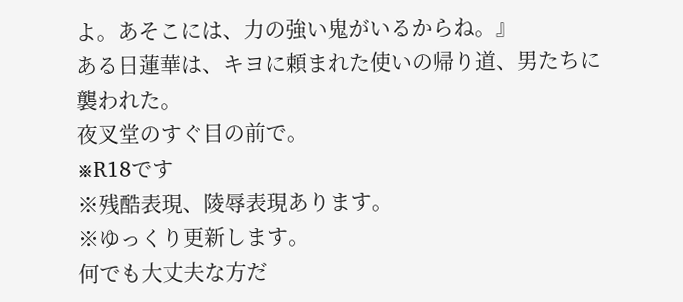よ。あそこには、力の強い鬼がいるからね。』
ある日蓮華は、キヨに頼まれた使いの帰り道、男たちに襲われた。
夜叉堂のすぐ目の前で。
※R18です
※残酷表現、陵辱表現あります。
※ゆっくり更新します。
何でも大丈夫な方だ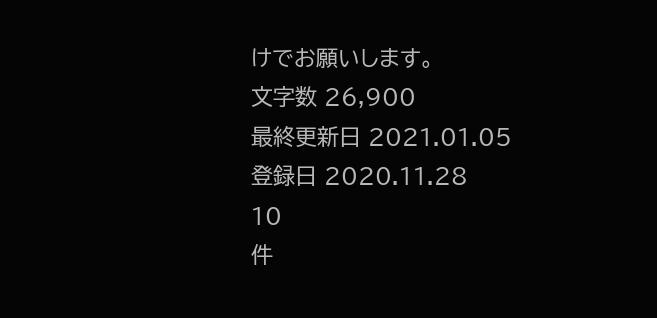けでお願いします。
文字数 26,900
最終更新日 2021.01.05
登録日 2020.11.28
10
件